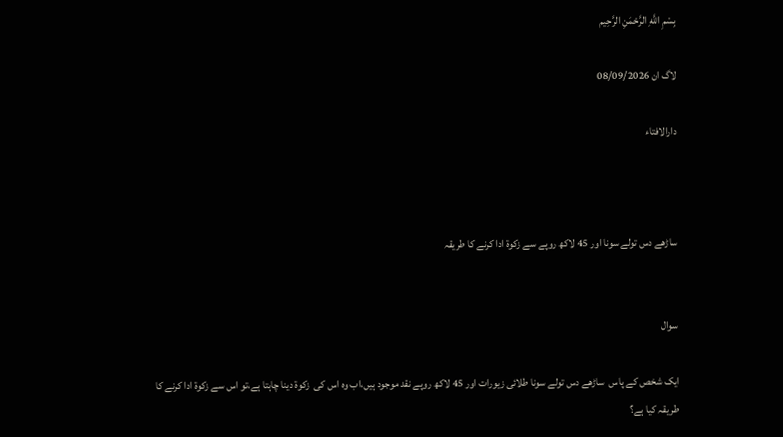بِسْمِ اللَّهِ الرَّحْمَنِ الرَّحِيم

لاگ ان 08/09/2026

دارالافتاء



ساڑھے دس تولے سونا اور 45 لاکھ روپے سے زکوۃ ادا کرنے کا طریقہ


سوال

ایک شخص کے پاس  ساڑھے دس تولے سونا طلائی زیورات اور 45 لاکھ روپے نقد موجود ہیں،اب وہ اس کی  زکوۃ دینا چاہتا ہے،تو اس سے زکوۃ ادا کرنے کا طریقہ کیا ہے؟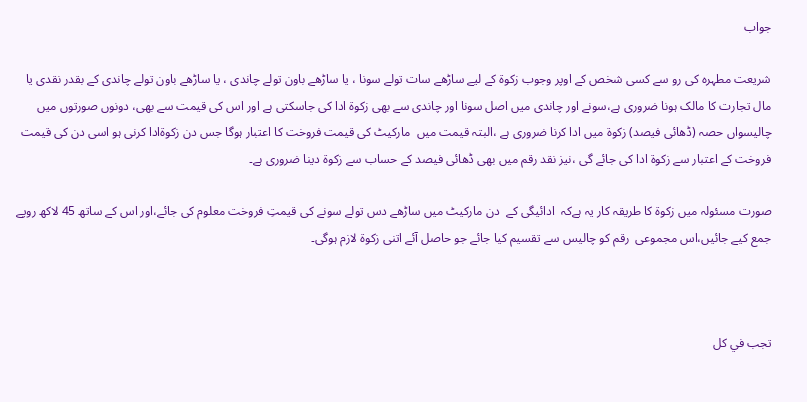جواب

شریعت مطہرہ کی رو سے کسی شخص کے اوپر وجوب زکوۃ کے لیے ساڑھے سات تولے سونا ، یا ساڑھے باون تولے چاندی ، یا ساڑھے باون تولے چاندی کے بقدر نقدی یا مال تجارت کا مالک ہونا ضروری ہے،سونے اور چاندی میں اصل سونا اور چاندی سے بھی زکوۃ ادا کی جاسکتی ہے اور اس کی قیمت سے بھی، دونوں صورتوں میں چالیسواں حصہ (ڈھائی فیصد) زکوۃ میں ادا کرنا ضروری ہے ،البتہ قیمت میں  مارکیٹ کی قیمت فروخت کا اعتبار ہوگا جس دن زکوۃادا کرنی ہو اسی دن کی قیمت فروخت کے اعتبار سے زکوۃ ادا کی جائے گی ،نیز نقد رقم میں بھی ڈھائی فیصد کے حساب سے زکوۃ دینا ضروری ہے۔

صورت مسئولہ میں زکوۃ کا طریقہ کار یہ ہےکہ  ادائیگی کے  دن مارکیٹ میں ساڑھے دس تولے سونے کی قیمتِ فروخت معلوم کی جائے،اور اس کے ساتھ 45 لاکھ روپے جمع کیے جائیں،اس مجموعی  رقم کو چالیس سے تقسیم کیا جائے جو حاصل آئے اتنی زکوۃ لازم ہوگی۔



تجب في كل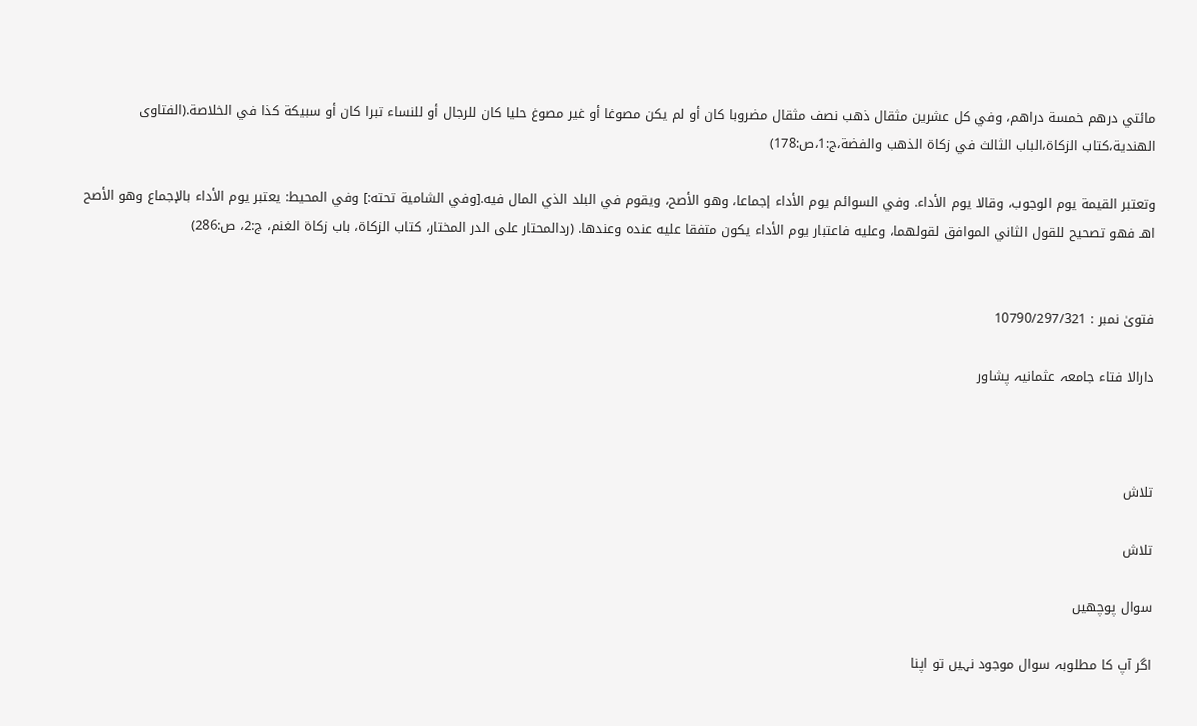مائتي درهم خمسة دراهم، وفي كل عشرين مثقال ذهب نصف مثقال مضروبا كان أو لم يكن مصوغا أو غير مصوغ حليا كان للرجال أو للنساء تبرا كان أو سبيكة كذا في الخلاصة.(الفتاوى الهندية،كتاب الزكاة،الباب الثالث في زكاة الذهب والفضة،ج:1،ص:178)

وتعتبر ‌القيمة ‌يوم ‌الوجوب، وقالا يوم الأداء. وفي السوائم يوم الأداء إجماعا، وهو الأصح، ويقوم في البلد الذي المال فيه.[وفي الشامية تحته:] وفي المحيط: يعتبر يوم الأداء بالإجماع وهو الأصح اهـ فهو تصحيح للقول الثاني الموافق لقولهما، وعليه فاعتبار يوم الأداء يكون متفقا عليه عنده وعندها. (ردالمحتار على الدر المختار، كتاب الزكاة، باب زكاة الغنم، ج:2، ص:286)


فتویٰ نمبر : 10790/297/321

دارالا فتاء جامعہ عثمانیہ پشاور



تلاش

تلاش

سوال پوچھیں

اگر آپ کا مطلوبہ سوال موجود نہیں تو اپنا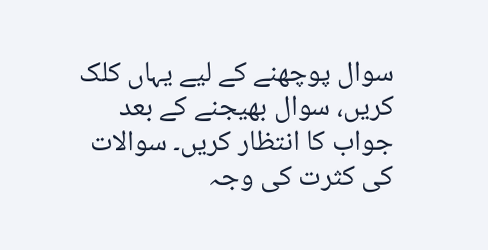سوال پوچھنے کے لیے یہاں کلک کریں، سوال بھیجنے کے بعد جواب کا انتظار کریں۔ سوالات کی کثرت کی وجہ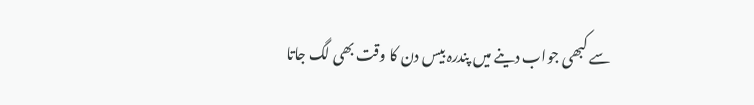سے کبھی جواب دینے میں پندرہ بیس دن کا وقت بھی لگ جاتا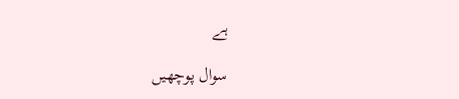ہے

سوال پوچھیں